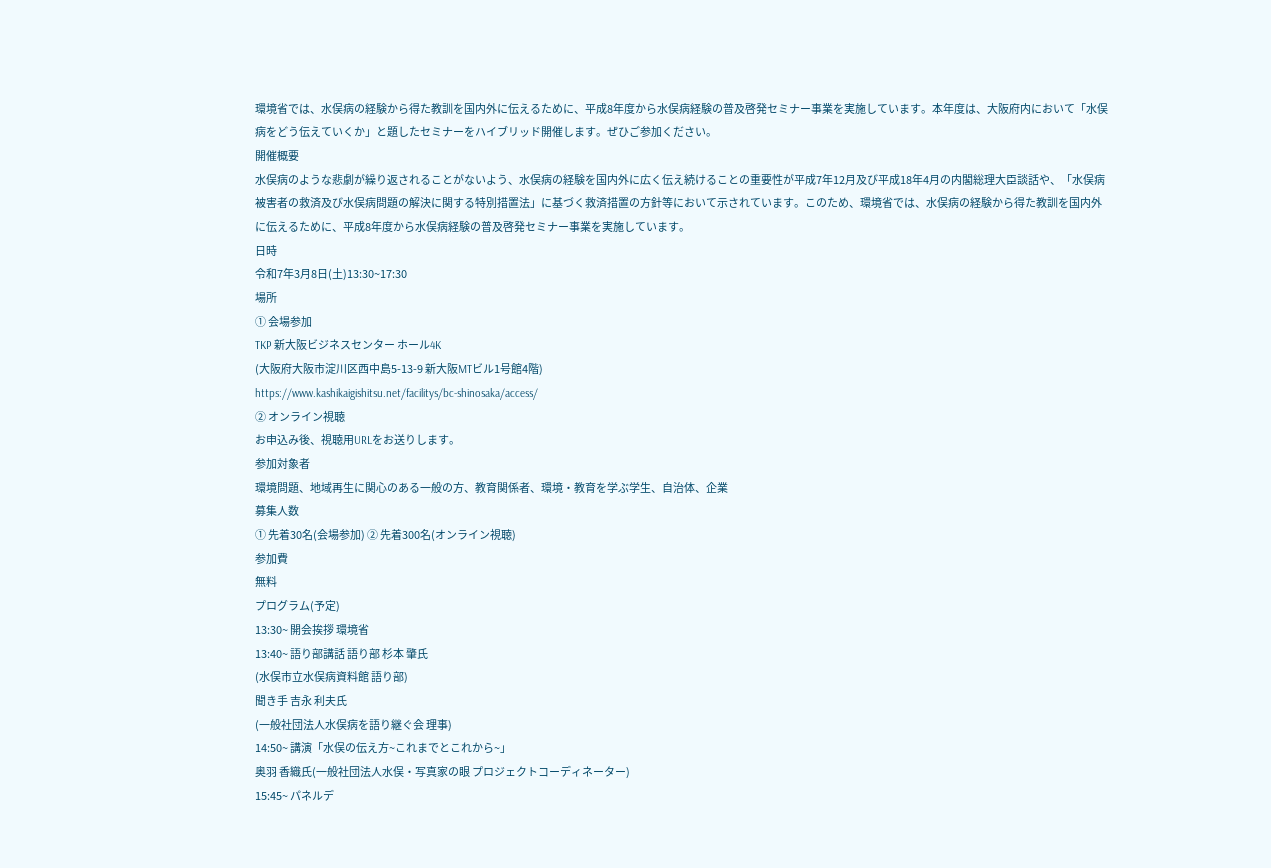環境省では、水俣病の経験から得た教訓を国内外に伝えるために、平成8年度から水俣病経験の普及啓発セミナー事業を実施しています。本年度は、大阪府内において「水俣病をどう伝えていくか」と題したセミナーをハイブリッド開催します。ぜひご参加ください。
開催概要
水俣病のような悲劇が繰り返されることがないよう、水俣病の経験を国内外に広く伝え続けることの重要性が平成7年12月及び平成18年4月の内閣総理大臣談話や、「水俣病被害者の救済及び水俣病問題の解決に関する特別措置法」に基づく救済措置の方針等において示されています。このため、環境省では、水俣病の経験から得た教訓を国内外に伝えるために、平成8年度から水俣病経験の普及啓発セミナー事業を実施しています。
日時
令和7年3月8日(土)13:30~17:30
場所
① 会場参加
TKP 新大阪ビジネスセンター ホール4K
(大阪府大阪市淀川区西中島5-13-9 新大阪MTビル1号館4階)
https://www.kashikaigishitsu.net/facilitys/bc-shinosaka/access/
② オンライン視聴
お申込み後、視聴用URLをお送りします。
参加対象者
環境問題、地域再生に関心のある一般の方、教育関係者、環境・教育を学ぶ学生、自治体、企業
募集人数
① 先着30名(会場参加) ② 先着300名(オンライン視聴)
参加費
無料
プログラム(予定)
13:30~ 開会挨拶 環境省
13:40~ 語り部講話 語り部 杉本 肇氏
(水俣市立水俣病資料館 語り部)
聞き手 吉永 利夫氏
(一般社団法人水俣病を語り継ぐ会 理事)
14:50~ 講演「水俣の伝え方~これまでとこれから~」
奥羽 香織氏(一般社団法人水俣・写真家の眼 プロジェクトコーディネーター)
15:45~ パネルデ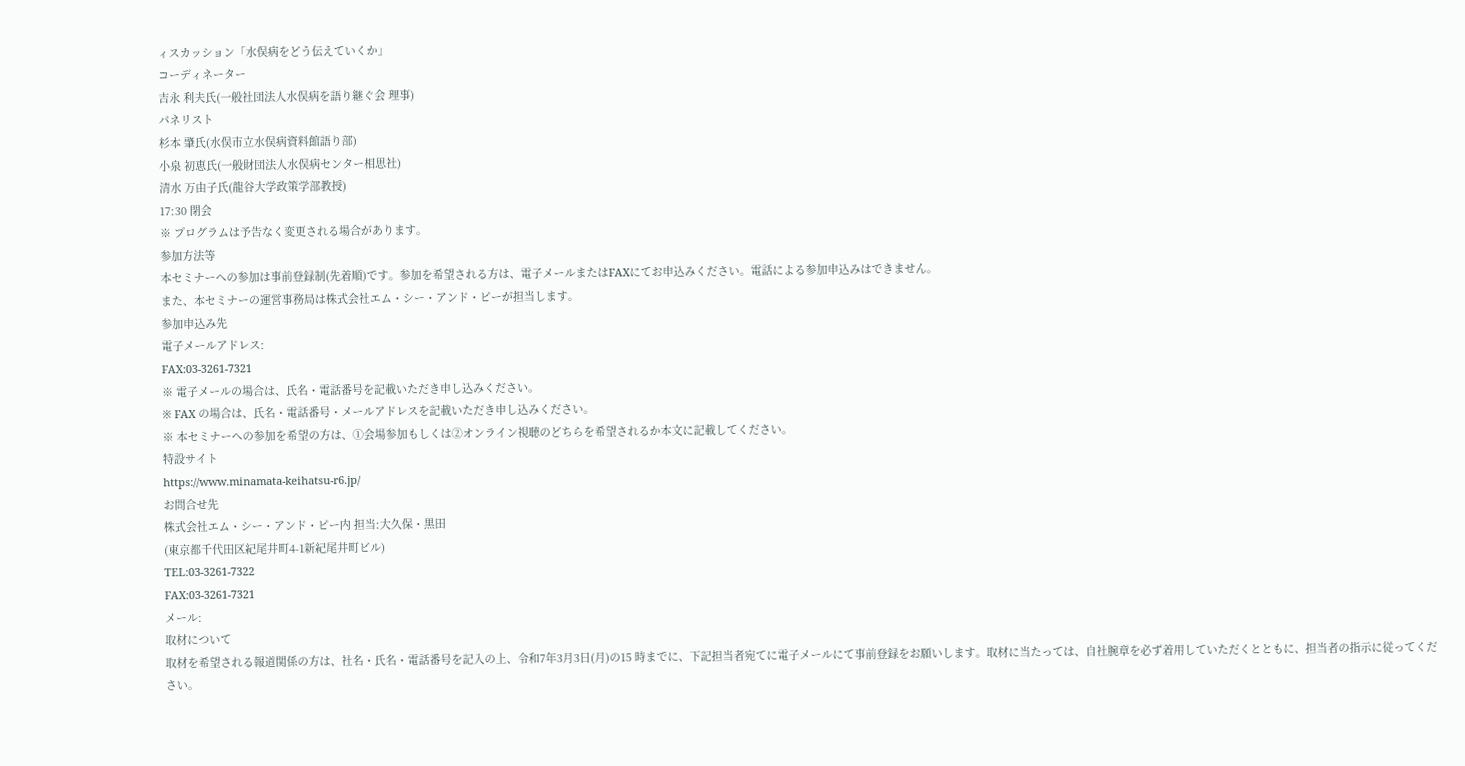ィスカッション「水俣病をどう伝えていくか」
コーディネーター
吉永 利夫氏(一般社団法人水俣病を語り継ぐ会 理事)
パネリスト
杉本 肇氏(水俣市立水俣病資料館語り部)
小泉 初恵氏(一般財団法人水俣病センター相思社)
清水 万由子氏(龍谷大学政策学部教授)
17:30 閉会
※ プログラムは予告なく変更される場合があります。
参加方法等
本セミナーへの参加は事前登録制(先着順)です。参加を希望される方は、電子メールまたはFAXにてお申込みください。電話による参加申込みはできません。
また、本セミナーの運営事務局は株式会社エム・シー・アンド・ピーが担当します。
参加申込み先
電子メールアドレス:
FAX:03-3261-7321
※ 電子メールの場合は、氏名・電話番号を記載いただき申し込みください。
※ FAX の場合は、氏名・電話番号・メールアドレスを記載いただき申し込みください。
※ 本セミナーへの参加を希望の方は、①会場参加もしくは②オンライン視聴のどちらを希望されるか本文に記載してください。
特設サイト
https://www.minamata-keihatsu-r6.jp/
お問合せ先
株式会社エム・シー・アンド・ピー内 担当:大久保・黒田
(東京都千代田区紀尾井町4-1新紀尾井町ビル)
TEL:03-3261-7322
FAX:03-3261-7321
メール:
取材について
取材を希望される報道関係の方は、社名・氏名・電話番号を記入の上、令和7年3月3日(月)の15 時までに、下記担当者宛てに電子メールにて事前登録をお願いします。取材に当たっては、自社腕章を必ず着用していただくとともに、担当者の指示に従ってください。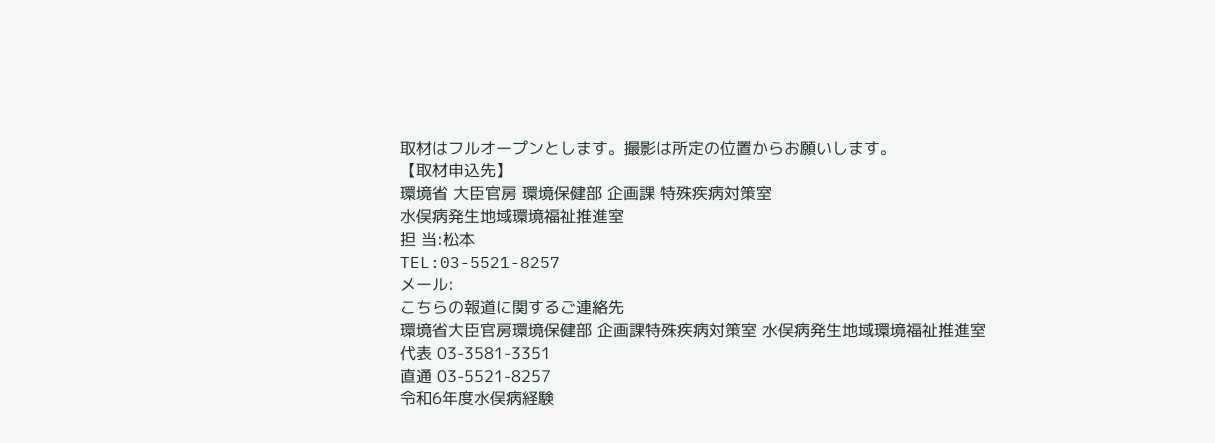取材はフルオープンとします。撮影は所定の位置からお願いします。
【取材申込先】
環境省 大臣官房 環境保健部 企画課 特殊疾病対策室
水俣病発生地域環境福祉推進室
担 当:松本
TEL:03-5521-8257
メール:
こちらの報道に関するご連絡先
環境省大臣官房環境保健部 企画課特殊疾病対策室 水俣病発生地域環境福祉推進室
代表 03-3581-3351
直通 03-5521-8257
令和6年度水俣病経験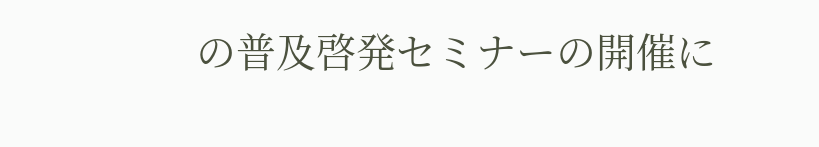の普及啓発セミナーの開催に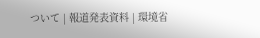ついて | 報道発表資料 | 環境省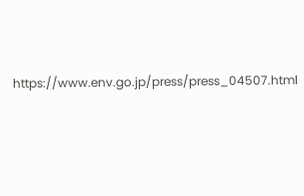https://www.env.go.jp/press/press_04507.html